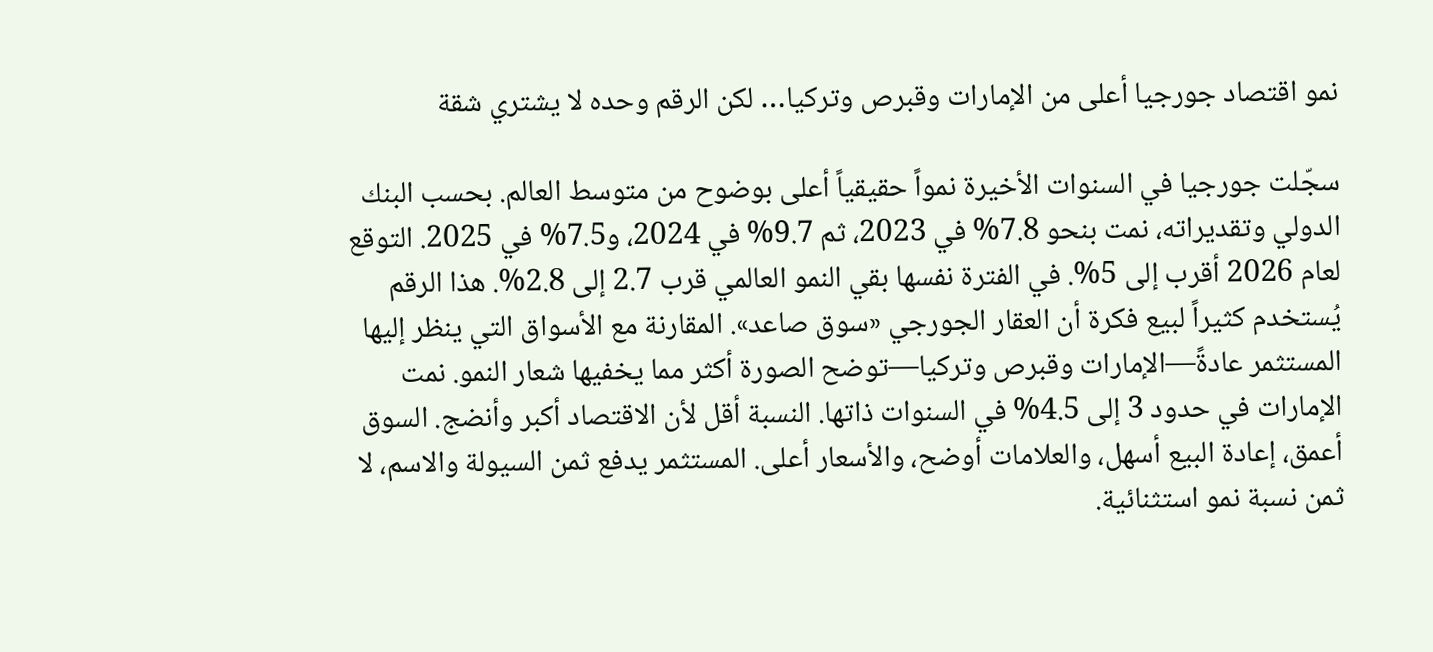نمو اقتصاد جورجيا أعلى من الإمارات وقبرص وتركيا… لكن الرقم وحده لا يشتري شقة

سجّلت جورجيا في السنوات الأخيرة نمواً حقيقياً أعلى بوضوح من متوسط العالم. بحسب البنك الدولي وتقديراته، نمت بنحو 7.8% في 2023، ثم 9.7% في 2024، و7.5% في 2025. التوقع لعام 2026 أقرب إلى 5%. في الفترة نفسها بقي النمو العالمي قرب 2.7 إلى 2.8%. هذا الرقم يُستخدم كثيراً لبيع فكرة أن العقار الجورجي «سوق صاعد». المقارنة مع الأسواق التي ينظر إليها المستثمر عادةً—الإمارات وقبرص وتركيا—توضح الصورة أكثر مما يخفيها شعار النمو. نمت الإمارات في حدود 3 إلى 4.5% في السنوات ذاتها. النسبة أقل لأن الاقتصاد أكبر وأنضج. السوق أعمق، إعادة البيع أسهل، والعلامات أوضح، والأسعار أعلى. المستثمر يدفع ثمن السيولة والاسم، لا ثمن نسبة نمو استثنائية.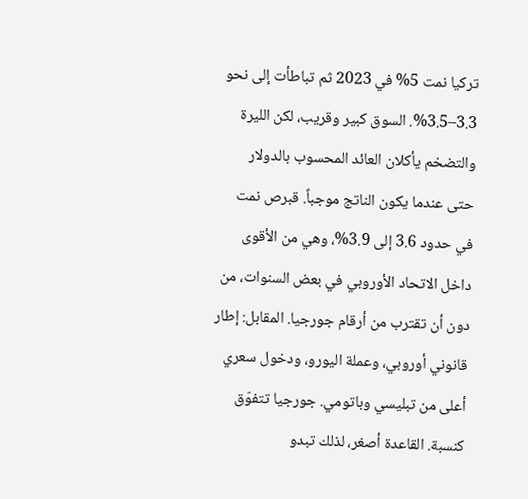تركيا نمت 5% في 2023 ثم تباطأت إلى نحو 3.3–3.5%. السوق كبير وقريب، لكن الليرة والتضخم يأكلان العائد المحسوب بالدولار حتى عندما يكون الناتج موجباً. قبرص نمت في حدود 3.6 إلى 3.9%، وهي من الأقوى داخل الاتحاد الأوروبي في بعض السنوات، من دون أن تقترب من أرقام جورجيا. المقابل: إطار قانوني أوروبي، وعملة اليورو، ودخول سعري أعلى من تبليسي وباتومي. جورجيا تتفوّق كنسبة. القاعدة أصغر، لذلك تبدو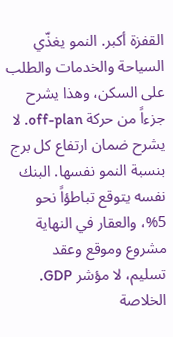القفزة أكبر. النمو يغذّي السياحة والخدمات والطلب على السكن، وهذا يشرح جزءاً من حركة off-plan. لا يشرح ضمان ارتفاع كل برج بنسبة النمو نفسها. البنك نفسه يتوقع تباطؤاً نحو 5%، والعقار في النهاية مشروع وموقع وعقد تسليم، لا مؤشر GDP. الخلاصة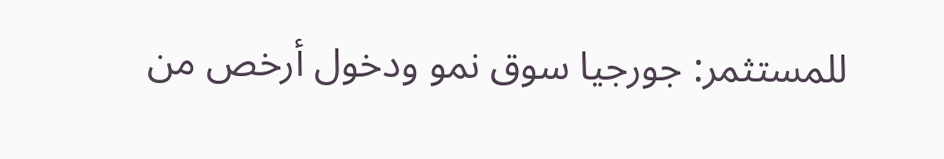للمستثمر: جورجيا سوق نمو ودخول أرخص من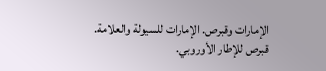الإمارات وقبرص. الإمارات للسيولة والعلامة. قبرص للإطار الأوروبي.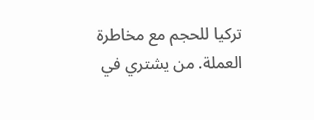تركيا للحجم مع مخاطرة العملة. من يشتري في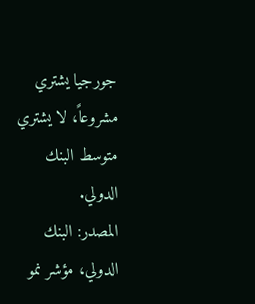جورجيا يشتري مشروعاً، لا يشتري متوسط البنك الدولي.
المصدر: البنك الدولي، مؤشر نمو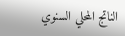الناتج المحلي السنوي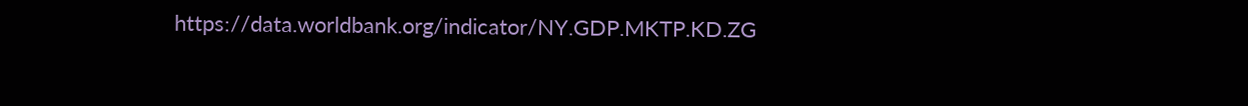https://data.worldbank.org/indicator/NY.GDP.MKTP.KD.ZG